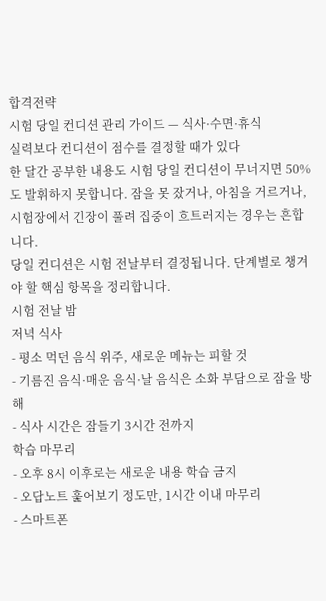합격전략
시험 당일 컨디션 관리 가이드 — 식사·수면·휴식
실력보다 컨디션이 점수를 결정할 때가 있다
한 달간 공부한 내용도 시험 당일 컨디션이 무너지면 50%도 발휘하지 못합니다. 잠을 못 잤거나, 아침을 거르거나, 시험장에서 긴장이 풀려 집중이 흐트러지는 경우는 흔합니다.
당일 컨디션은 시험 전날부터 결정됩니다. 단계별로 챙겨야 할 핵심 항목을 정리합니다.
시험 전날 밤
저녁 식사
- 평소 먹던 음식 위주, 새로운 메뉴는 피할 것
- 기름진 음식·매운 음식·날 음식은 소화 부담으로 잠을 방해
- 식사 시간은 잠들기 3시간 전까지
학습 마무리
- 오후 8시 이후로는 새로운 내용 학습 금지
- 오답노트 훑어보기 정도만, 1시간 이내 마무리
- 스마트폰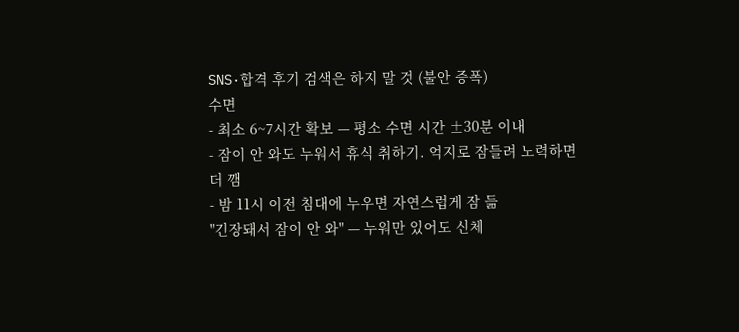SNS·합격 후기 검색은 하지 말 것 (불안 증폭)
수면
- 최소 6~7시간 확보 — 평소 수면 시간 ±30분 이내
- 잠이 안 와도 누워서 휴식 취하기. 억지로 잠들려 노력하면 더 깸
- 밤 11시 이전 침대에 누우면 자연스럽게 잠 듦
"긴장돼서 잠이 안 와" — 누워만 있어도 신체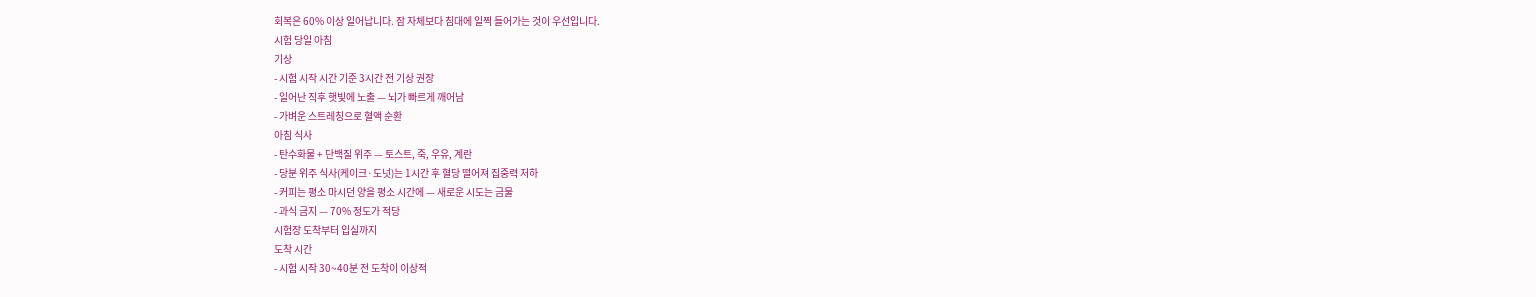회복은 60% 이상 일어납니다. 잠 자체보다 침대에 일찍 들어가는 것이 우선입니다.
시험 당일 아침
기상
- 시험 시작 시간 기준 3시간 전 기상 권장
- 일어난 직후 햇빛에 노출 — 뇌가 빠르게 깨어남
- 가벼운 스트레칭으로 혈액 순환
아침 식사
- 탄수화물 + 단백질 위주 — 토스트, 죽, 우유, 계란
- 당분 위주 식사(케이크·도넛)는 1시간 후 혈당 떨어져 집중력 저하
- 커피는 평소 마시던 양을 평소 시간에 — 새로운 시도는 금물
- 과식 금지 — 70% 정도가 적당
시험장 도착부터 입실까지
도착 시간
- 시험 시작 30~40분 전 도착이 이상적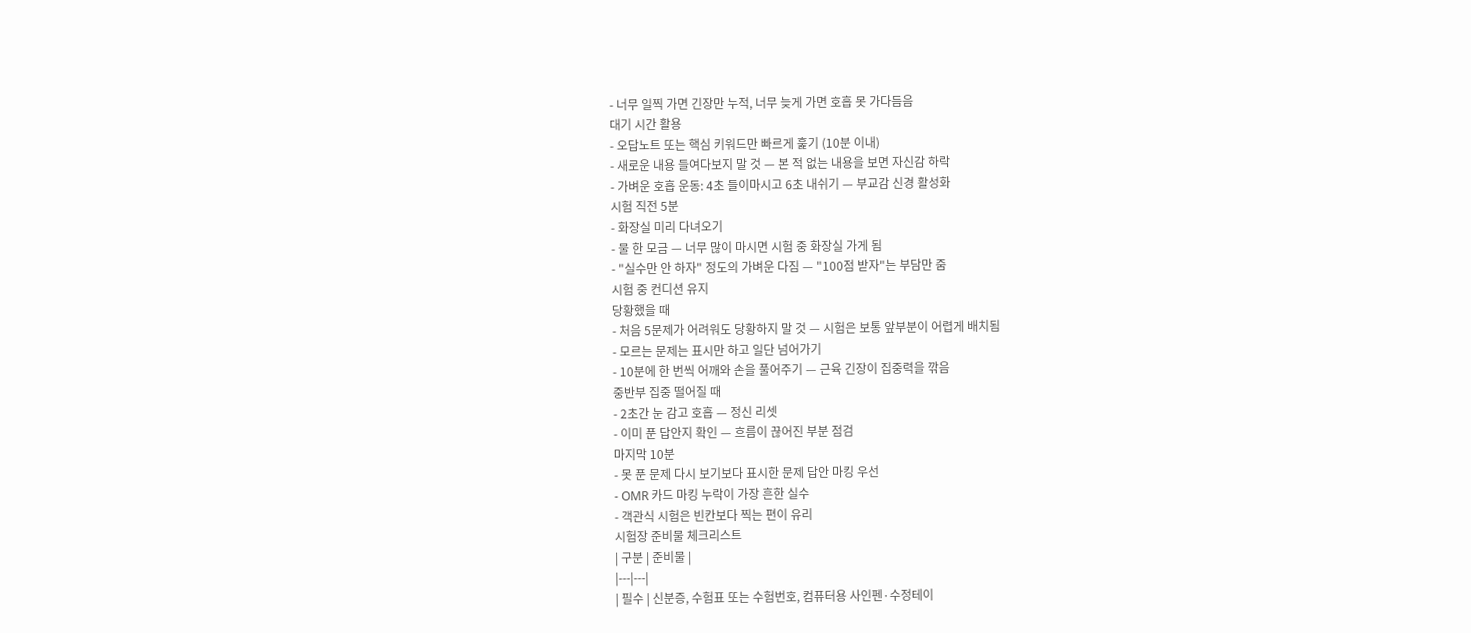- 너무 일찍 가면 긴장만 누적, 너무 늦게 가면 호흡 못 가다듬음
대기 시간 활용
- 오답노트 또는 핵심 키워드만 빠르게 훑기 (10분 이내)
- 새로운 내용 들여다보지 말 것 — 본 적 없는 내용을 보면 자신감 하락
- 가벼운 호흡 운동: 4초 들이마시고 6초 내쉬기 — 부교감 신경 활성화
시험 직전 5분
- 화장실 미리 다녀오기
- 물 한 모금 — 너무 많이 마시면 시험 중 화장실 가게 됨
- "실수만 안 하자" 정도의 가벼운 다짐 — "100점 받자"는 부담만 줌
시험 중 컨디션 유지
당황했을 때
- 처음 5문제가 어려워도 당황하지 말 것 — 시험은 보통 앞부분이 어렵게 배치됨
- 모르는 문제는 표시만 하고 일단 넘어가기
- 10분에 한 번씩 어깨와 손을 풀어주기 — 근육 긴장이 집중력을 깎음
중반부 집중 떨어질 때
- 2초간 눈 감고 호흡 — 정신 리셋
- 이미 푼 답안지 확인 — 흐름이 끊어진 부분 점검
마지막 10분
- 못 푼 문제 다시 보기보다 표시한 문제 답안 마킹 우선
- OMR 카드 마킹 누락이 가장 흔한 실수
- 객관식 시험은 빈칸보다 찍는 편이 유리
시험장 준비물 체크리스트
| 구분 | 준비물 |
|---|---|
| 필수 | 신분증, 수험표 또는 수험번호, 컴퓨터용 사인펜·수정테이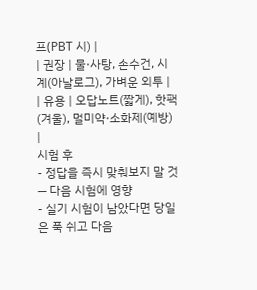프(PBT 시) |
| 권장 | 물·사탕, 손수건, 시계(아날로그), 가벼운 외투 |
| 유용 | 오답노트(짧게), 핫팩(겨울), 멀미약·소화제(예방) |
시험 후
- 정답을 즉시 맞춰보지 말 것 — 다음 시험에 영향
- 실기 시험이 남았다면 당일은 푹 쉬고 다음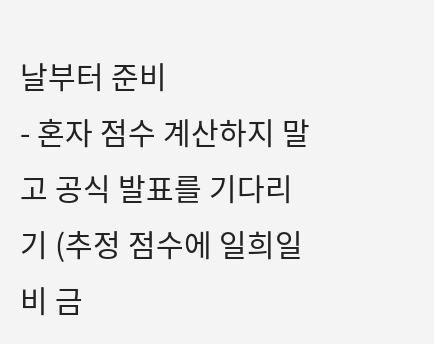날부터 준비
- 혼자 점수 계산하지 말고 공식 발표를 기다리기 (추정 점수에 일희일비 금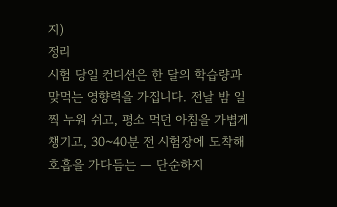지)
정리
시험 당일 컨디션은 한 달의 학습량과 맞먹는 영향력을 가집니다. 전날 밤 일찍 누워 쉬고, 평소 먹던 아침을 가볍게 챙기고, 30~40분 전 시험장에 도착해 호흡을 가다듬는 — 단순하지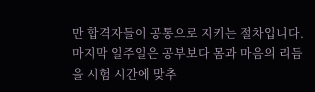만 합격자들이 공통으로 지키는 절차입니다.
마지막 일주일은 공부보다 몸과 마음의 리듬을 시험 시간에 맞추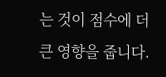는 것이 점수에 더 큰 영향을 줍니다.